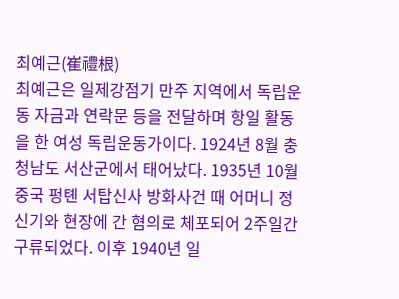최예근(崔禮根)
최예근은 일제강점기 만주 지역에서 독립운동 자금과 연락문 등을 전달하며 항일 활동을 한 여성 독립운동가이다. 1924년 8월 충청남도 서산군에서 태어났다. 1935년 10월 중국 펑톈 서탑신사 방화사건 때 어머니 정신기와 현장에 간 혐의로 체포되어 2주일간 구류되었다. 이후 1940년 일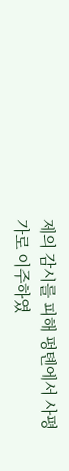제의 감시를 피해 펑톈에서 사평가로 이주하였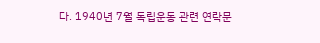다. 1940년 7월 독립운동 관련 연락문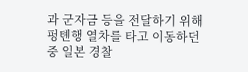과 군자금 등을 전달하기 위해 펑톈행 열차를 타고 이동하던 중 일본 경찰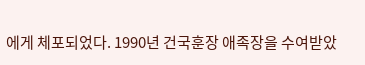에게 체포되었다. 1990년 건국훈장 애족장을 수여받았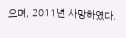으며, 2011년 사망하였다.